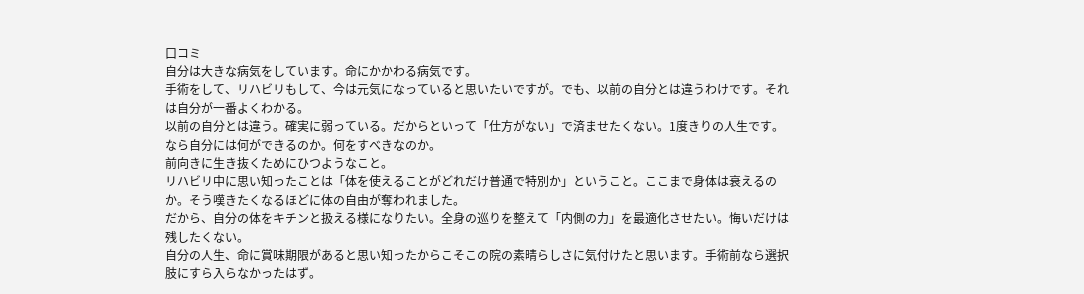口コミ
自分は大きな病気をしています。命にかかわる病気です。
手術をして、リハビリもして、今は元気になっていると思いたいですが。でも、以前の自分とは違うわけです。それは自分が一番よくわかる。
以前の自分とは違う。確実に弱っている。だからといって「仕方がない」で済ませたくない。1度きりの人生です。
なら自分には何ができるのか。何をすべきなのか。
前向きに生き抜くためにひつようなこと。
リハビリ中に思い知ったことは「体を使えることがどれだけ普通で特別か」ということ。ここまで身体は衰えるのか。そう嘆きたくなるほどに体の自由が奪われました。
だから、自分の体をキチンと扱える様になりたい。全身の巡りを整えて「内側の力」を最適化させたい。悔いだけは残したくない。
自分の人生、命に賞味期限があると思い知ったからこそこの院の素晴らしさに気付けたと思います。手術前なら選択肢にすら入らなかったはず。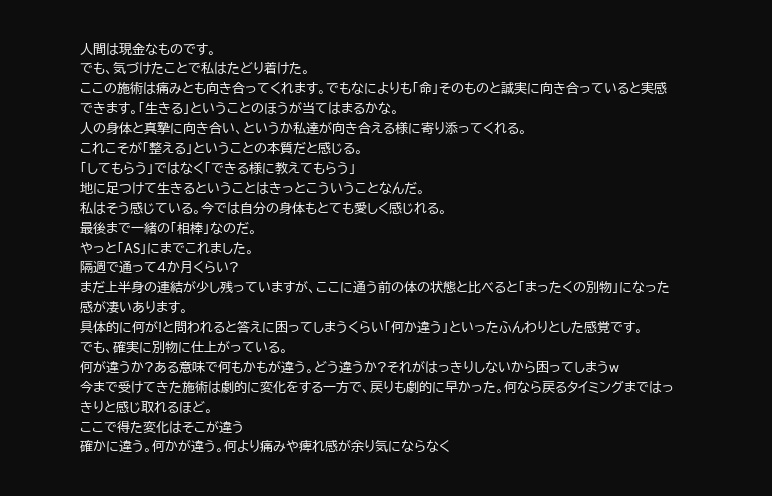人間は現金なものです。
でも、気づけたことで私はたどり着けた。
ここの施術は痛みとも向き合ってくれます。でもなによりも「命」そのものと誠実に向き合っていると実感できます。「生きる」ということのほうが当てはまるかな。
人の身体と真摯に向き合い、というか私達が向き合える様に寄り添ってくれる。
これこそが「整える」ということの本質だと感じる。
「してもらう」ではなく「できる様に教えてもらう」
地に足つけて生きるということはきっとこういうことなんだ。
私はそう感じている。今では自分の身体もとても愛しく感じれる。
最後まで一緒の「相棒」なのだ。
やっと「AS」にまでこれました。
隔週で通って4か月くらい?
まだ上半身の連結が少し残っていますが、ここに通う前の体の状態と比べると「まったくの別物」になった感が凄いあります。
具体的に何が!と問われると答えに困ってしまうくらい「何か違う」といったふんわりとした感覚です。
でも、確実に別物に仕上がっている。
何が違うか?ある意味で何もかもが違う。どう違うか?それがはっきりしないから困ってしまうw
今まで受けてきた施術は劇的に変化をする一方で、戻りも劇的に早かった。何なら戻るタイミングまではっきりと感じ取れるほど。
ここで得た変化はそこが違う
確かに違う。何かが違う。何より痛みや痺れ感が余り気にならなく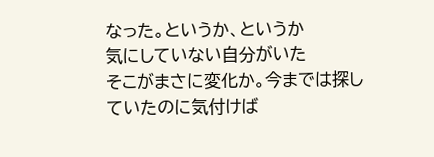なった。というか、というか
気にしていない自分がいた
そこがまさに変化か。今までは探していたのに気付けば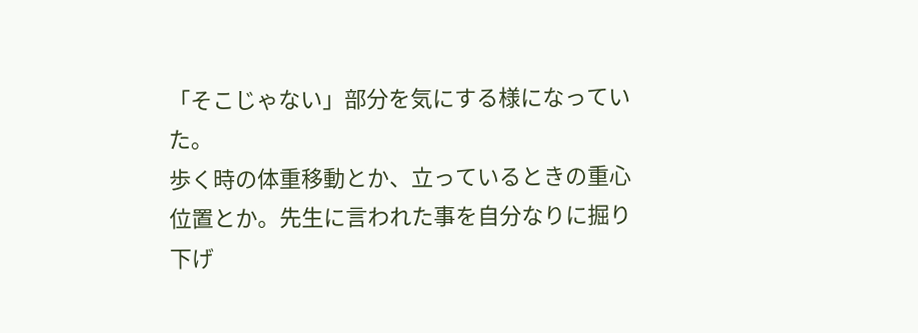「そこじゃない」部分を気にする様になっていた。
歩く時の体重移動とか、立っているときの重心位置とか。先生に言われた事を自分なりに掘り下げ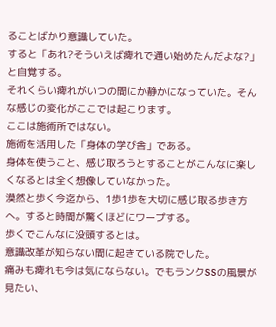ることばかり意識していた。
すると「あれ?そういえば痺れで通い始めたんだよな?」と自覚する。
それくらい痺れがいつの間にか静かになっていた。そんな感じの変化がここでは起こります。
ここは施術所ではない。
施術を活用した「身体の学び舎」である。
身体を使うこと、感じ取ろうとすることがこんなに楽しくなるとは全く想像していなかった。
漠然と歩く今迄から、1歩1歩を大切に感じ取る歩き方へ。すると時間が驚くほどにワープする。
歩くでこんなに没頭するとは。
意識改革が知らない間に起きている院でした。
痛みも痺れも今は気にならない。でもランクSSの風景が見たい、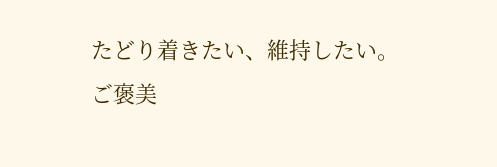たどり着きたい、維持したい。
ご褒美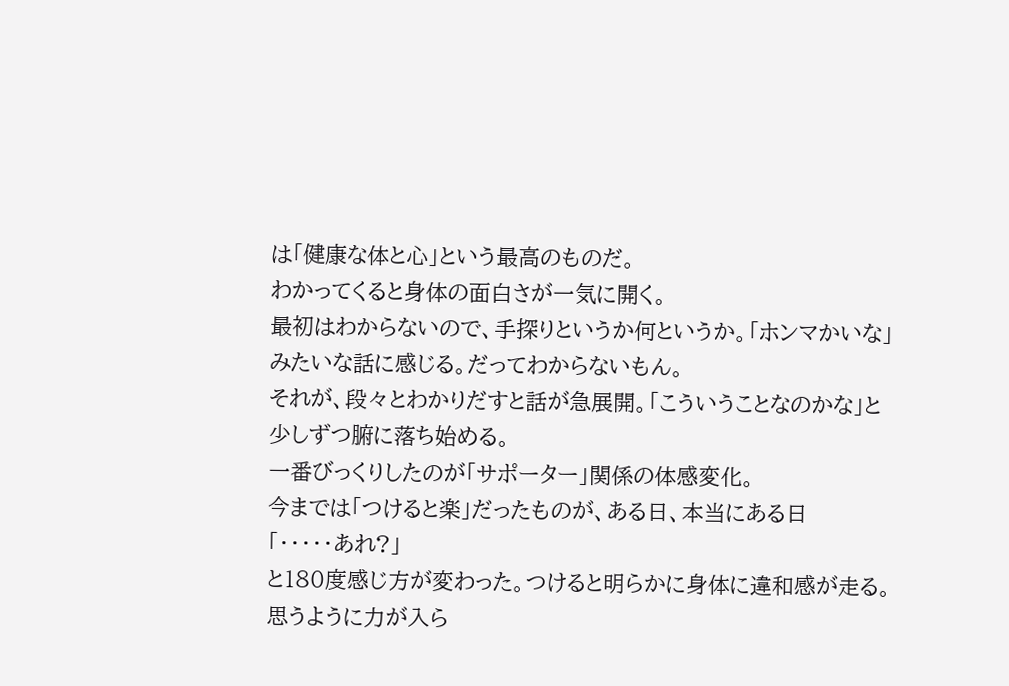は「健康な体と心」という最高のものだ。
わかってくると身体の面白さが一気に開く。
最初はわからないので、手探りというか何というか。「ホンマかいな」みたいな話に感じる。だってわからないもん。
それが、段々とわかりだすと話が急展開。「こういうことなのかな」と少しずつ腑に落ち始める。
一番びっくりしたのが「サポーター」関係の体感変化。
今までは「つけると楽」だったものが、ある日、本当にある日
「・・・・・あれ?」
と180度感じ方が変わった。つけると明らかに身体に違和感が走る。思うように力が入ら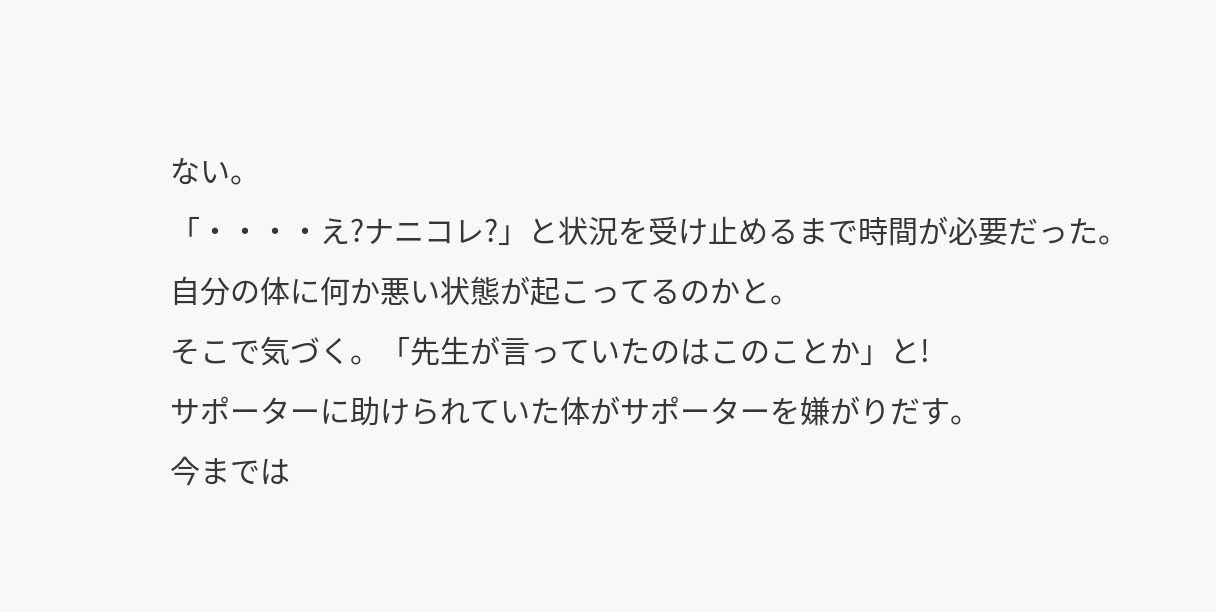ない。
「・・・・え?ナニコレ?」と状況を受け止めるまで時間が必要だった。
自分の体に何か悪い状態が起こってるのかと。
そこで気づく。「先生が言っていたのはこのことか」と!
サポーターに助けられていた体がサポーターを嫌がりだす。
今までは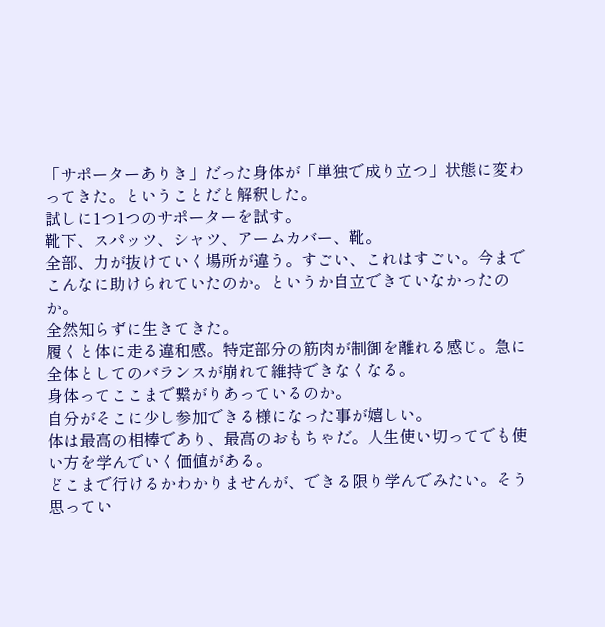「サポーターありき」だった身体が「単独で成り立つ」状態に変わってきた。ということだと解釈した。
試しに1つ1つのサポーターを試す。
靴下、スパッツ、シャツ、アームカバー、靴。
全部、力が抜けていく場所が違う。すごい、これはすごい。今までこんなに助けられていたのか。というか自立できていなかったのか。
全然知らずに生きてきた。
履くと体に走る違和感。特定部分の筋肉が制御を離れる感じ。急に全体としてのバランスが崩れて維持できなくなる。
身体ってここまで繋がりあっているのか。
自分がそこに少し参加できる様になった事が嬉しい。
体は最高の相棒であり、最高のおもちゃだ。人生使い切ってでも使い方を学んでいく価値がある。
どこまで行けるかわかりませんが、できる限り学んでみたい。そう思ってい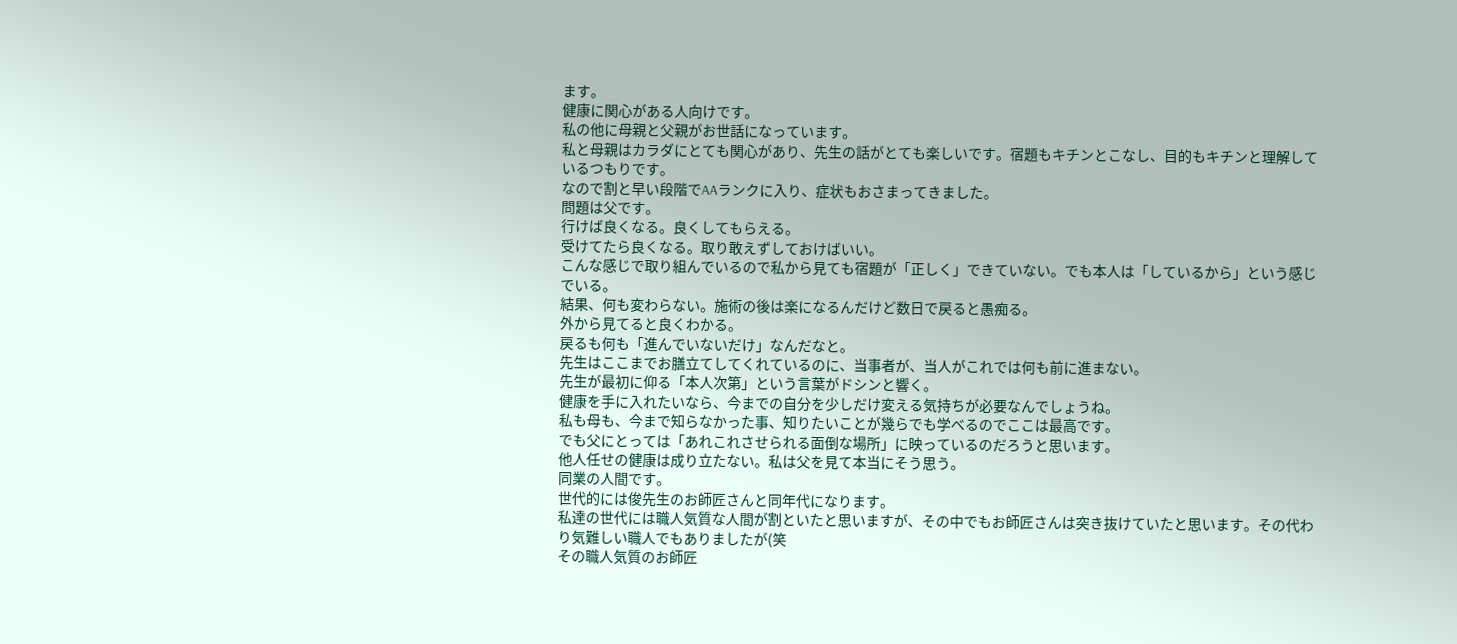ます。
健康に関心がある人向けです。
私の他に母親と父親がお世話になっています。
私と母親はカラダにとても関心があり、先生の話がとても楽しいです。宿題もキチンとこなし、目的もキチンと理解しているつもりです。
なので割と早い段階でAAランクに入り、症状もおさまってきました。
問題は父です。
行けば良くなる。良くしてもらえる。
受けてたら良くなる。取り敢えずしておけばいい。
こんな感じで取り組んでいるので私から見ても宿題が「正しく」できていない。でも本人は「しているから」という感じでいる。
結果、何も変わらない。施術の後は楽になるんだけど数日で戻ると愚痴る。
外から見てると良くわかる。
戻るも何も「進んでいないだけ」なんだなと。
先生はここまでお膳立てしてくれているのに、当事者が、当人がこれでは何も前に進まない。
先生が最初に仰る「本人次第」という言葉がドシンと響く。
健康を手に入れたいなら、今までの自分を少しだけ変える気持ちが必要なんでしょうね。
私も母も、今まで知らなかった事、知りたいことが幾らでも学べるのでここは最高です。
でも父にとっては「あれこれさせられる面倒な場所」に映っているのだろうと思います。
他人任せの健康は成り立たない。私は父を見て本当にそう思う。
同業の人間です。
世代的には俊先生のお師匠さんと同年代になります。
私達の世代には職人気質な人間が割といたと思いますが、その中でもお師匠さんは突き抜けていたと思います。その代わり気難しい職人でもありましたが(笑
その職人気質のお師匠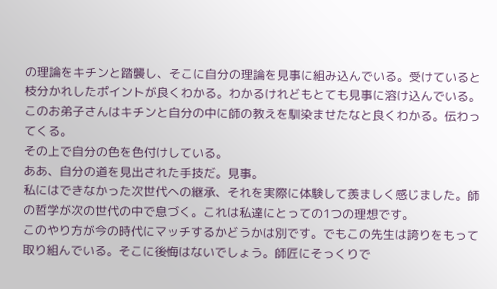の理論をキチンと踏襲し、そこに自分の理論を見事に組み込んでいる。受けていると枝分かれしたポイントが良くわかる。わかるけれどもとても見事に溶け込んでいる。
このお弟子さんはキチンと自分の中に師の教えを馴染ませたなと良くわかる。伝わってくる。
その上で自分の色を色付けしている。
ああ、自分の道を見出された手技だ。見事。
私にはできなかった次世代への継承、それを実際に体験して羨ましく感じました。師の哲学が次の世代の中で息づく。これは私達にとっての1つの理想です。
このやり方が今の時代にマッチするかどうかは別です。でもこの先生は誇りをもって取り組んでいる。そこに後悔はないでしょう。師匠にそっくりで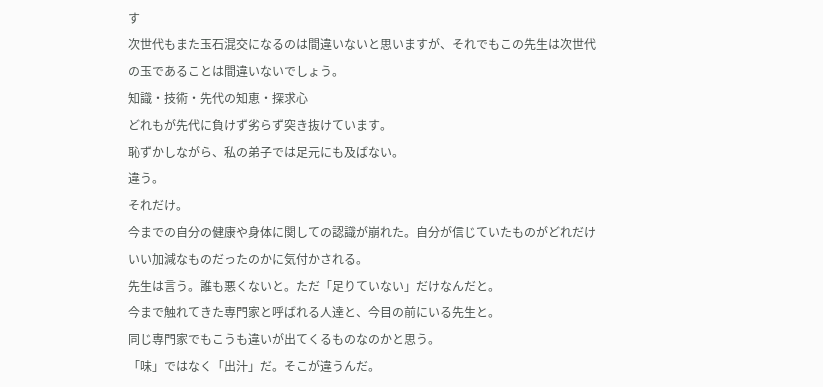す
次世代もまた玉石混交になるのは間違いないと思いますが、それでもこの先生は次世代の玉であることは間違いないでしょう。
知識・技術・先代の知恵・探求心
どれもが先代に負けず劣らず突き抜けています。
恥ずかしながら、私の弟子では足元にも及ばない。
違う。
それだけ。
今までの自分の健康や身体に関しての認識が崩れた。自分が信じていたものがどれだけいい加減なものだったのかに気付かされる。
先生は言う。誰も悪くないと。ただ「足りていない」だけなんだと。
今まで触れてきた専門家と呼ばれる人達と、今目の前にいる先生と。
同じ専門家でもこうも違いが出てくるものなのかと思う。
「味」ではなく「出汁」だ。そこが違うんだ。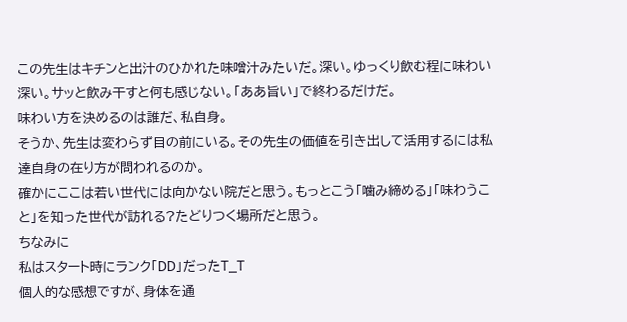この先生はキチンと出汁のひかれた味噌汁みたいだ。深い。ゆっくり飲む程に味わい深い。サッと飲み干すと何も感じない。「ああ旨い」で終わるだけだ。
味わい方を決めるのは誰だ、私自身。
そうか、先生は変わらず目の前にいる。その先生の価値を引き出して活用するには私達自身の在り方が問われるのか。
確かにここは若い世代には向かない院だと思う。もっとこう「噛み締める」「味わうこと」を知った世代が訪れる?たどりつく場所だと思う。
ちなみに
私はスタート時にランク「DD」だったT_T
個人的な感想ですが、身体を通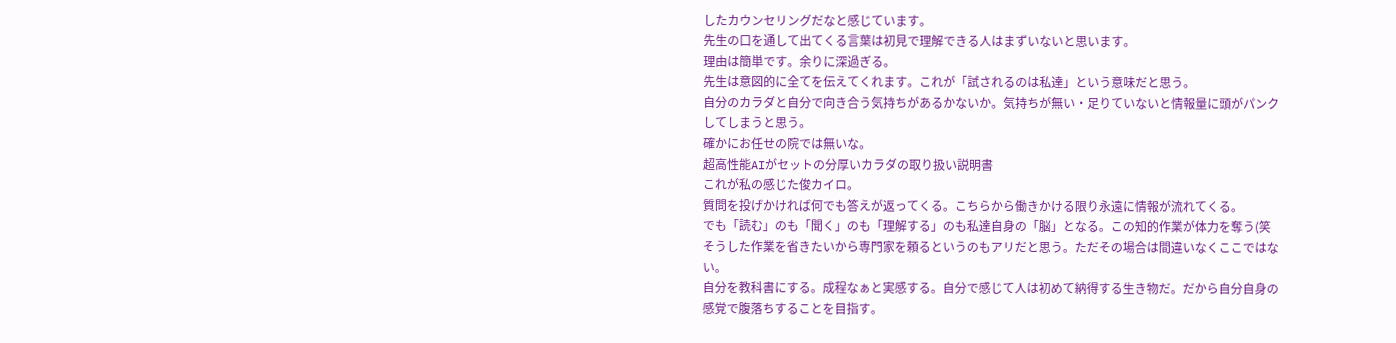したカウンセリングだなと感じています。
先生の口を通して出てくる言葉は初見で理解できる人はまずいないと思います。
理由は簡単です。余りに深過ぎる。
先生は意図的に全てを伝えてくれます。これが「試されるのは私達」という意味だと思う。
自分のカラダと自分で向き合う気持ちがあるかないか。気持ちが無い・足りていないと情報量に頭がパンクしてしまうと思う。
確かにお任せの院では無いな。
超高性能AIがセットの分厚いカラダの取り扱い説明書
これが私の感じた俊カイロ。
質問を投げかければ何でも答えが返ってくる。こちらから働きかける限り永遠に情報が流れてくる。
でも「読む」のも「聞く」のも「理解する」のも私達自身の「脳」となる。この知的作業が体力を奪う(笑
そうした作業を省きたいから専門家を頼るというのもアリだと思う。ただその場合は間違いなくここではない。
自分を教科書にする。成程なぁと実感する。自分で感じて人は初めて納得する生き物だ。だから自分自身の感覚で腹落ちすることを目指す。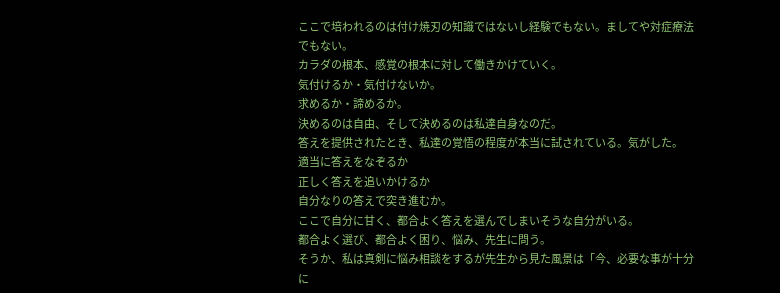ここで培われるのは付け焼刃の知識ではないし経験でもない。ましてや対症療法でもない。
カラダの根本、感覚の根本に対して働きかけていく。
気付けるか・気付けないか。
求めるか・諦めるか。
決めるのは自由、そして決めるのは私達自身なのだ。
答えを提供されたとき、私達の覚悟の程度が本当に試されている。気がした。
適当に答えをなぞるか
正しく答えを追いかけるか
自分なりの答えで突き進むか。
ここで自分に甘く、都合よく答えを選んでしまいそうな自分がいる。
都合よく選び、都合よく困り、悩み、先生に問う。
そうか、私は真剣に悩み相談をするが先生から見た風景は「今、必要な事が十分に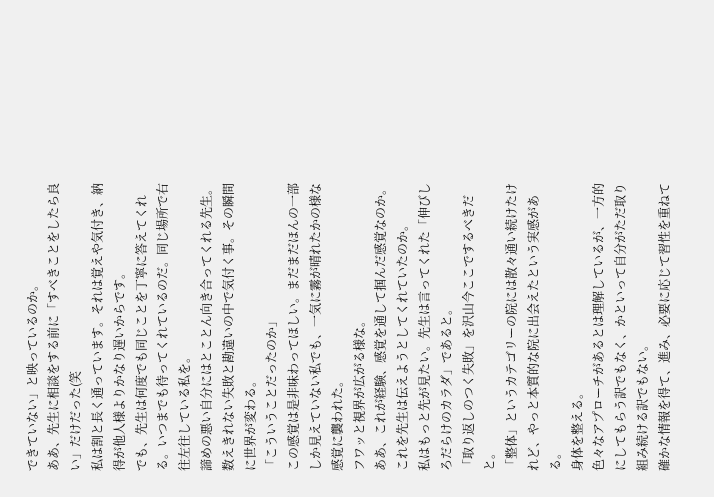できていない」と映っているのか。
ああ、先生に相談をする前に「すべきことをしたら良い」だけだった(笑
私は割と長く通っています。それは覚えや気付き、納得が他人様よりかなり遅いからです。
でも、先生は何度でも同じことを丁寧に答えてくれる。いつまでも待ってくれているのだ。同じ場所で右往左往している私を。
諦めの悪い自分にはとことん向き合ってくれる先生。
数えきれない失敗と勘違いの中で気付く事。その瞬間に世界が変わる。
「こういうことだったのか」
この感覚は是非味わってほしい。まだまだほんの一部しか見えていない私でも、一気に霧が晴れたかの様な感覚に襲われた。
フワッと視界が広がる様な。
ああ、これが経験、感覚を通して掴んだ感覚なのか。これを先生は伝えようとしてくれていたのか。
私はもっと先が見たい。先生は言ってくれた「伸びしろだらけのカラダ」であると。
「取り返しのつく失敗」を沢山今ここでするべきだと。
「整体」というカテゴリーの院には散々通い続けたけれど、やっと本質的な院に出会えたという実感がある。
身体を整える。
色々なアプローチがあるとは理解しているが、一方的にしてもらう訳でもなく、かといって自分がただ取り組み続ける訳でもない。
確かな情報を得て、進み、必要に応じて習性を重ねて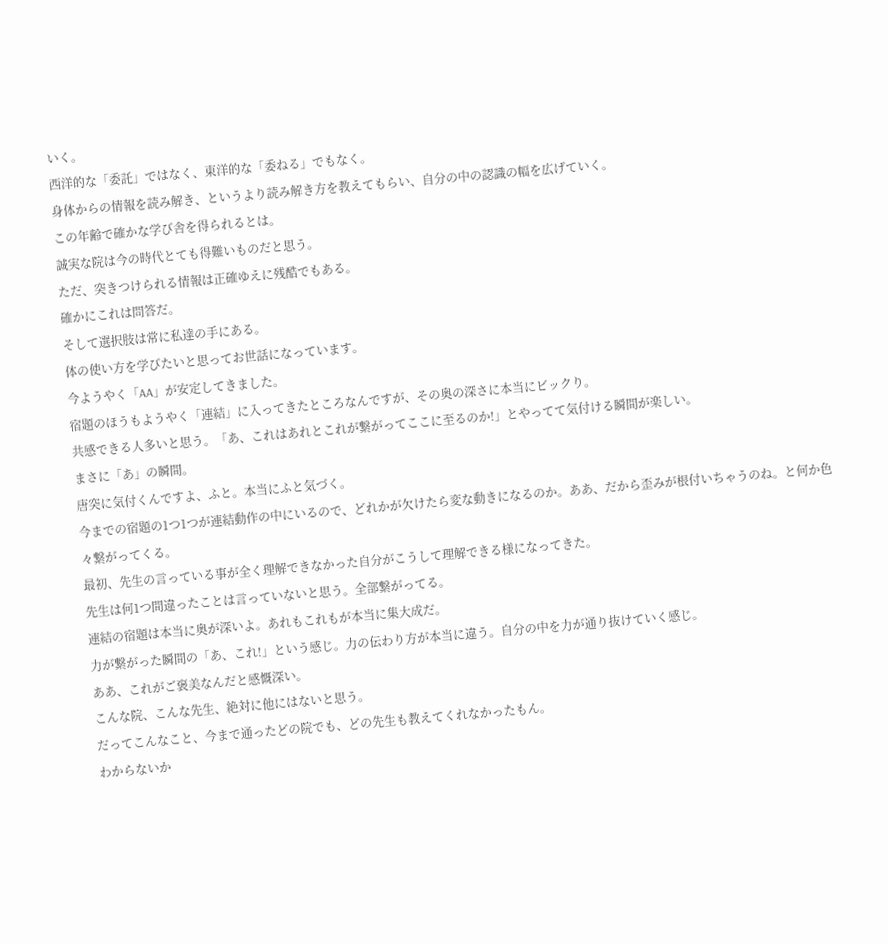いく。
西洋的な「委託」ではなく、東洋的な「委ねる」でもなく。
身体からの情報を読み解き、というより読み解き方を教えてもらい、自分の中の認識の幅を広げていく。
この年齢で確かな学び舎を得られるとは。
誠実な院は今の時代とても得難いものだと思う。
ただ、突きつけられる情報は正確ゆえに残酷でもある。
確かにこれは問答だ。
そして選択肢は常に私達の手にある。
体の使い方を学びたいと思ってお世話になっています。
今ようやく「AA」が安定してきました。
宿題のほうもようやく「連結」に入ってきたところなんですが、その奥の深さに本当にビックり。
共感できる人多いと思う。「あ、これはあれとこれが繋がってここに至るのか!」とやってて気付ける瞬間が楽しい。
まさに「あ」の瞬間。
唐突に気付くんですよ、ふと。本当にふと気づく。
今までの宿題の1つ1つが連結動作の中にいるので、どれかが欠けたら変な動きになるのか。ああ、だから歪みが根付いちゃうのね。と何か色々繋がってくる。
最初、先生の言っている事が全く理解できなかった自分がこうして理解できる様になってきた。
先生は何1つ間違ったことは言っていないと思う。全部繋がってる。
連結の宿題は本当に奥が深いよ。あれもこれもが本当に集大成だ。
力が繋がった瞬間の「あ、これ!」という感じ。力の伝わり方が本当に違う。自分の中を力が通り抜けていく感じ。
ああ、これがご褒美なんだと感慨深い。
こんな院、こんな先生、絶対に他にはないと思う。
だってこんなこと、今まで通ったどの院でも、どの先生も教えてくれなかったもん。
わからないか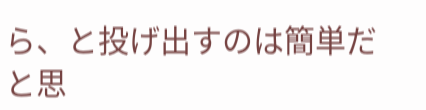ら、と投げ出すのは簡単だと思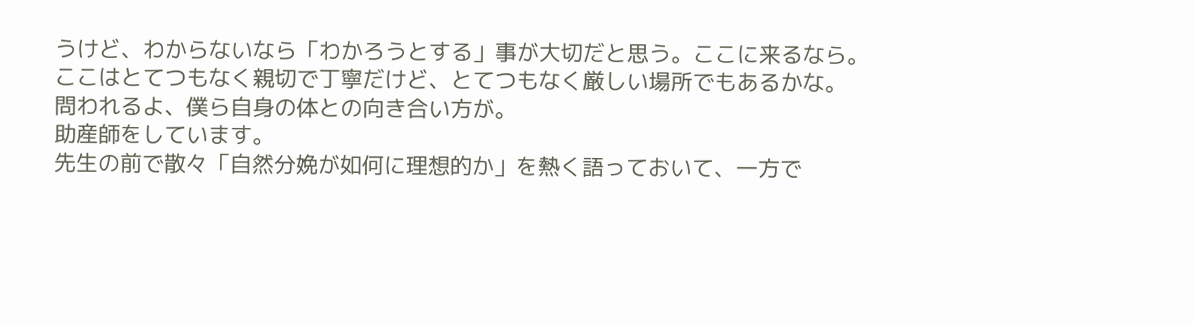うけど、わからないなら「わかろうとする」事が大切だと思う。ここに来るなら。
ここはとてつもなく親切で丁寧だけど、とてつもなく厳しい場所でもあるかな。
問われるよ、僕ら自身の体との向き合い方が。
助産師をしています。
先生の前で散々「自然分娩が如何に理想的か」を熱く語っておいて、一方で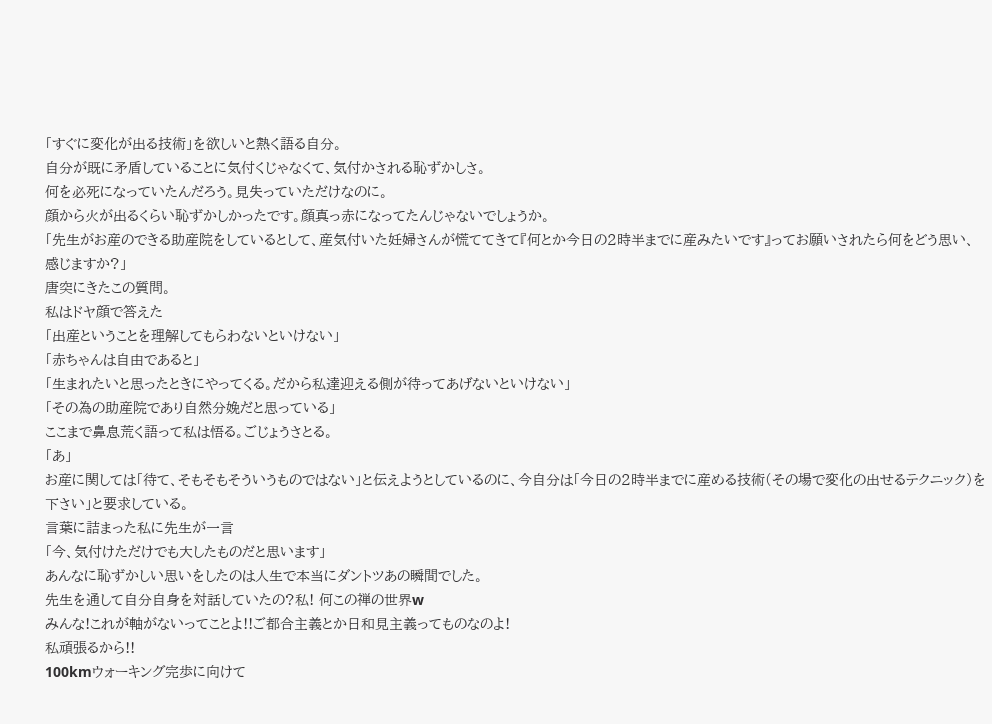「すぐに変化が出る技術」を欲しいと熱く語る自分。
自分が既に矛盾していることに気付くじゃなくて、気付かされる恥ずかしさ。
何を必死になっていたんだろう。見失っていただけなのに。
顔から火が出るくらい恥ずかしかったです。顔真っ赤になってたんじゃないでしょうか。
「先生がお産のできる助産院をしているとして、産気付いた妊婦さんが慌ててきて『何とか今日の2時半までに産みたいです』ってお願いされたら何をどう思い、感じますか?」
唐突にきたこの質問。
私はドヤ顔で答えた
「出産ということを理解してもらわないといけない」
「赤ちゃんは自由であると」
「生まれたいと思ったときにやってくる。だから私達迎える側が待ってあげないといけない」
「その為の助産院であり自然分娩だと思っている」
ここまで鼻息荒く語って私は悟る。ごじょうさとる。
「あ」
お産に関しては「待て、そもそもそういうものではない」と伝えようとしているのに、今自分は「今日の2時半までに産める技術(その場で変化の出せるテクニック)を下さい」と要求している。
言葉に詰まった私に先生が一言
「今、気付けただけでも大したものだと思います」
あんなに恥ずかしい思いをしたのは人生で本当にダントツあの瞬間でした。
先生を通して自分自身を対話していたの?私! 何この禅の世界w
みんな!これが軸がないってことよ!!ご都合主義とか日和見主義ってものなのよ!
私頑張るから!!
100kmウォーキング完歩に向けて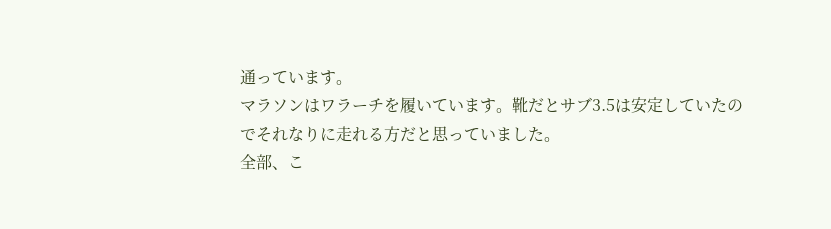通っています。
マラソンはワラーチを履いています。靴だとサブ3.5は安定していたのでそれなりに走れる方だと思っていました。
全部、こ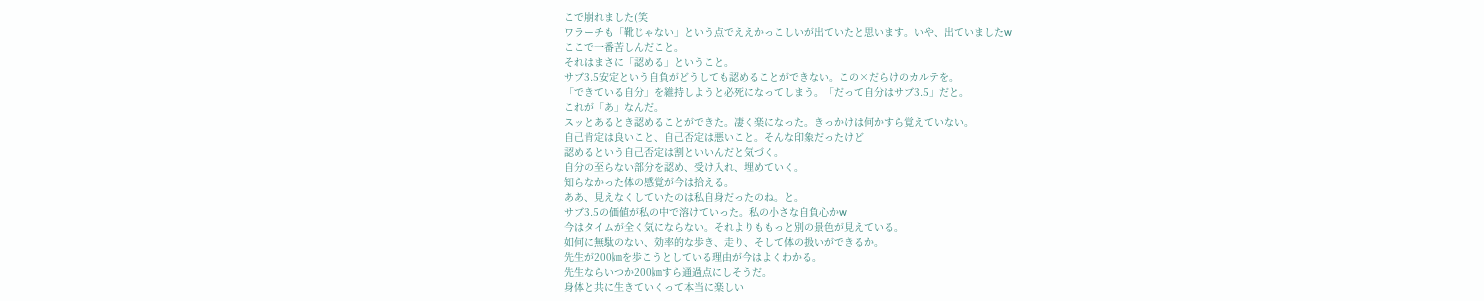こで崩れました(笑
ワラーチも「靴じゃない」という点でええかっこしいが出ていたと思います。いや、出ていましたw
ここで一番苦しんだこと。
それはまさに「認める」ということ。
サブ3.5安定という自負がどうしても認めることができない。この×だらけのカルテを。
「できている自分」を維持しようと必死になってしまう。「だって自分はサブ3.5」だと。
これが「あ」なんだ。
スッとあるとき認めることができた。凄く楽になった。きっかけは何かすら覚えていない。
自己肯定は良いこと、自己否定は悪いこと。そんな印象だったけど
認めるという自己否定は割といいんだと気づく。
自分の至らない部分を認め、受け入れ、埋めていく。
知らなかった体の感覚が今は拾える。
ああ、見えなくしていたのは私自身だったのね。と。
サブ3.5の価値が私の中で溶けていった。私の小さな自負心かw
今はタイムが全く気にならない。それよりももっと別の景色が見えている。
如何に無駄のない、効率的な歩き、走り、そして体の扱いができるか。
先生が200㎞を歩こうとしている理由が今はよくわかる。
先生ならいつか200㎞すら通過点にしそうだ。
身体と共に生きていくって本当に楽しい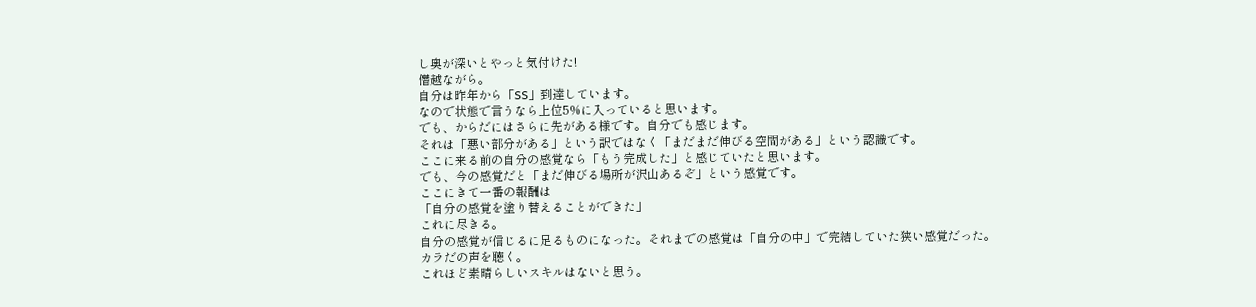し奥が深いとやっと気付けた!
僭越ながら。
自分は昨年から「SS」到達しています。
なので状態で言うなら上位5%に入っていると思います。
でも、からだにはさらに先がある様です。自分でも感じます。
それは「悪い部分がある」という訳ではなく「まだまだ伸びる空間がある」という認識です。
ここに来る前の自分の感覚なら「もう完成した」と感じていたと思います。
でも、今の感覚だと「まだ伸びる場所が沢山あるぞ」という感覚です。
ここにきて一番の報酬は
「自分の感覚を塗り替えることができた」
これに尽きる。
自分の感覚が信じるに足るものになった。それまでの感覚は「自分の中」で完結していた狭い感覚だった。
カラだの声を聴く。
これほど素晴らしいスキルはないと思う。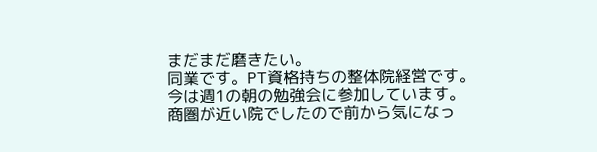まだまだ磨きたい。
同業です。PT資格持ちの整体院経営です。
今は週1の朝の勉強会に参加しています。
商圏が近い院でしたので前から気になっ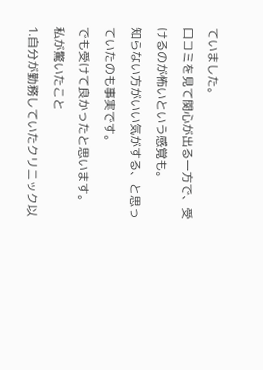ていました。
口コミを見て関心が出る一方で、受けるのが怖いという感覚も。
知らない方がいい気がする、と思っていたのも事実です。
でも受けて良かったと思います。
私が驚いたこと
1.自分が勤務していたクリニック以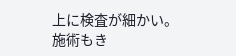上に検査が細かい。施術もき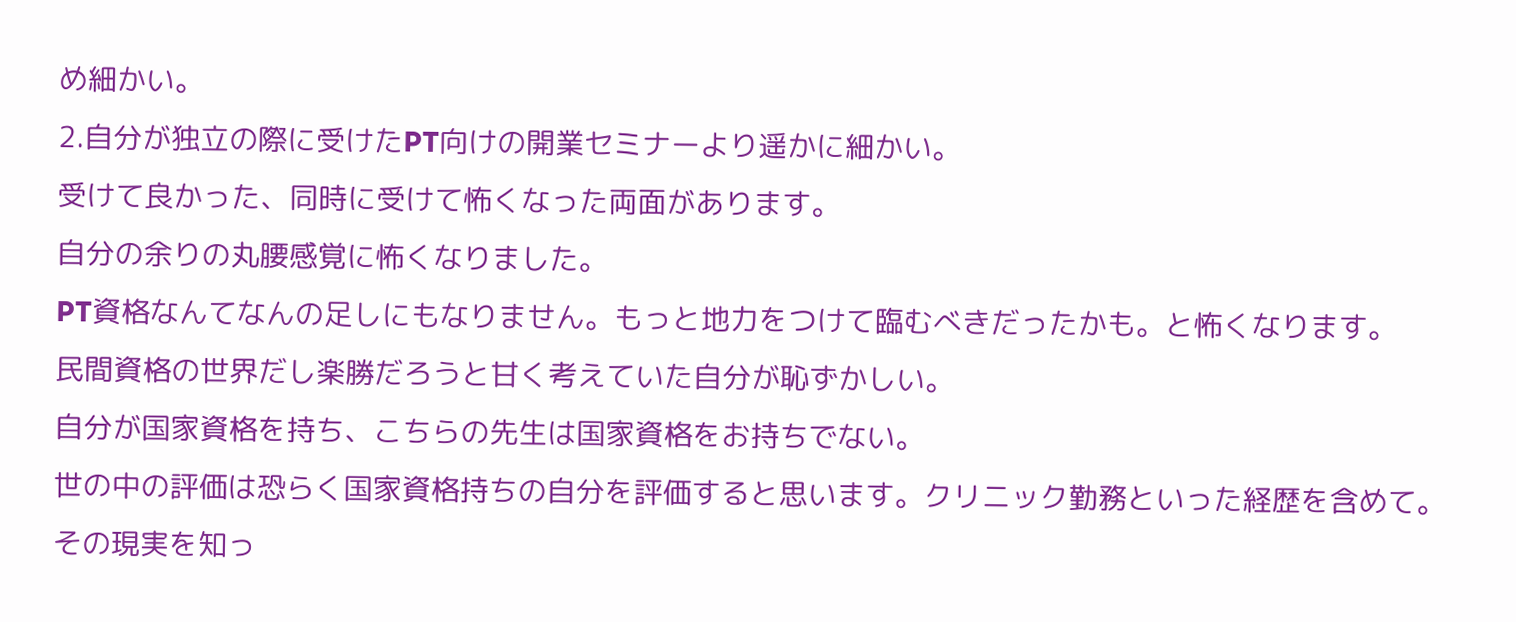め細かい。
2.自分が独立の際に受けたPT向けの開業セミナーより遥かに細かい。
受けて良かった、同時に受けて怖くなった両面があります。
自分の余りの丸腰感覚に怖くなりました。
PT資格なんてなんの足しにもなりません。もっと地力をつけて臨むべきだったかも。と怖くなります。
民間資格の世界だし楽勝だろうと甘く考えていた自分が恥ずかしい。
自分が国家資格を持ち、こちらの先生は国家資格をお持ちでない。
世の中の評価は恐らく国家資格持ちの自分を評価すると思います。クリニック勤務といった経歴を含めて。
その現実を知っ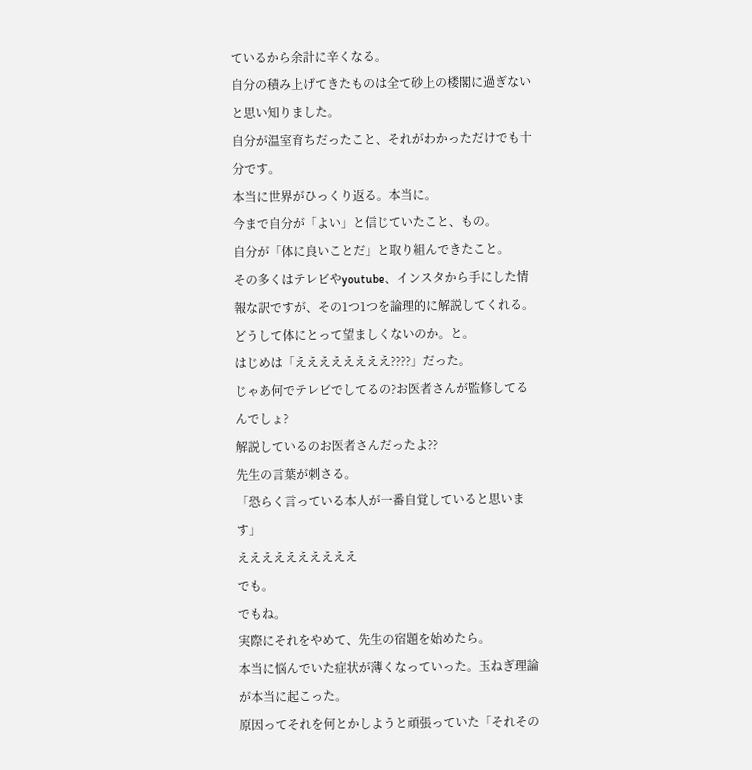ているから余計に辛くなる。
自分の積み上げてきたものは全て砂上の楼閣に過ぎないと思い知りました。
自分が温室育ちだったこと、それがわかっただけでも十分です。
本当に世界がひっくり返る。本当に。
今まで自分が「よい」と信じていたこと、もの。
自分が「体に良いことだ」と取り組んできたこと。
その多くはテレビやyoutube、インスタから手にした情報な訳ですが、その1つ1つを論理的に解説してくれる。
どうして体にとって望ましくないのか。と。
はじめは「ええええええええ????」だった。
じゃあ何でテレビでしてるの?お医者さんが監修してるんでしょ?
解説しているのお医者さんだったよ??
先生の言葉が刺さる。
「恐らく言っている本人が一番自覚していると思います」
ええええええええええ
でも。
でもね。
実際にそれをやめて、先生の宿題を始めたら。
本当に悩んでいた症状が薄くなっていった。玉ねぎ理論が本当に起こった。
原因ってそれを何とかしようと頑張っていた「それその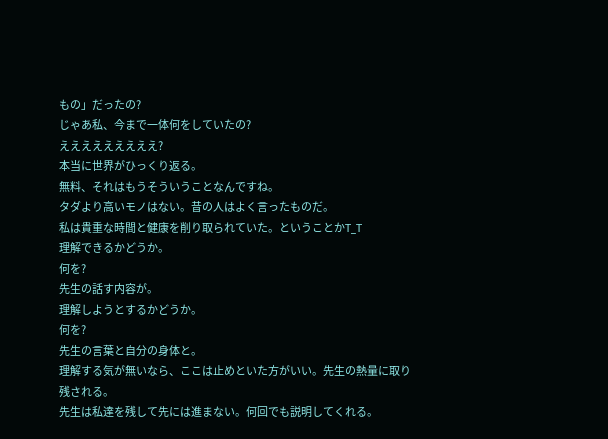もの」だったの?
じゃあ私、今まで一体何をしていたの?
えええええええええ?
本当に世界がひっくり返る。
無料、それはもうそういうことなんですね。
タダより高いモノはない。昔の人はよく言ったものだ。
私は貴重な時間と健康を削り取られていた。ということかT_T
理解できるかどうか。
何を?
先生の話す内容が。
理解しようとするかどうか。
何を?
先生の言葉と自分の身体と。
理解する気が無いなら、ここは止めといた方がいい。先生の熱量に取り残される。
先生は私達を残して先には進まない。何回でも説明してくれる。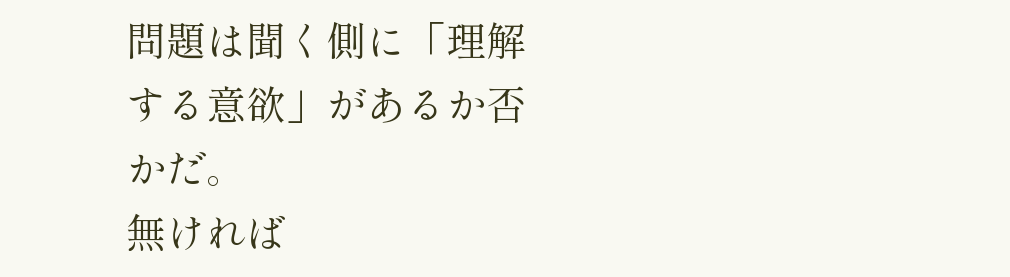問題は聞く側に「理解する意欲」があるか否かだ。
無ければ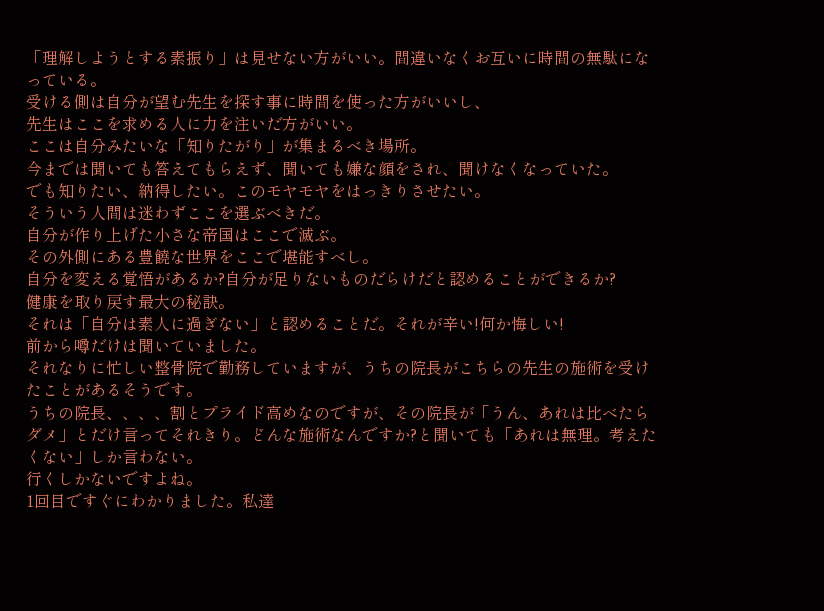「理解しようとする素振り」は見せない方がいい。間違いなくお互いに時間の無駄になっている。
受ける側は自分が望む先生を探す事に時間を使った方がいいし、
先生はここを求める人に力を注いだ方がいい。
ここは自分みたいな「知りたがり」が集まるべき場所。
今までは聞いても答えてもらえず、聞いても嫌な顔をされ、聞けなくなっていた。
でも知りたい、納得したい。このモヤモヤをはっきりさせたい。
そういう人間は迷わずここを選ぶべきだ。
自分が作り上げた小さな帝国はここで滅ぶ。
その外側にある豊饒な世界をここで堪能すべし。
自分を変える覚悟があるか?自分が足りないものだらけだと認めることができるか?
健康を取り戻す最大の秘訣。
それは「自分は素人に過ぎない」と認めることだ。それが辛い!何か悔しい!
前から噂だけは聞いていました。
それなりに忙しい整骨院で勤務していますが、うちの院長がこちらの先生の施術を受けたことがあるそうです。
うちの院長、、、、割とプライド高めなのですが、その院長が「うん、あれは比べたらダメ」とだけ言ってそれきり。どんな施術なんですか?と聞いても「あれは無理。考えたくない」しか言わない。
行くしかないですよね。
1回目ですぐにわかりました。私達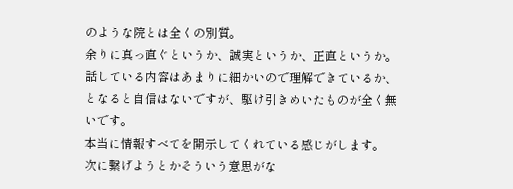のような院とは全くの別質。
余りに真っ直ぐというか、誠実というか、正直というか。
話している内容はあまりに細かいので理解できているか、となると自信はないですが、駆け引きめいたものが全く無いです。
本当に情報すべてを開示してくれている感じがします。
次に繋げようとかそういう意思がな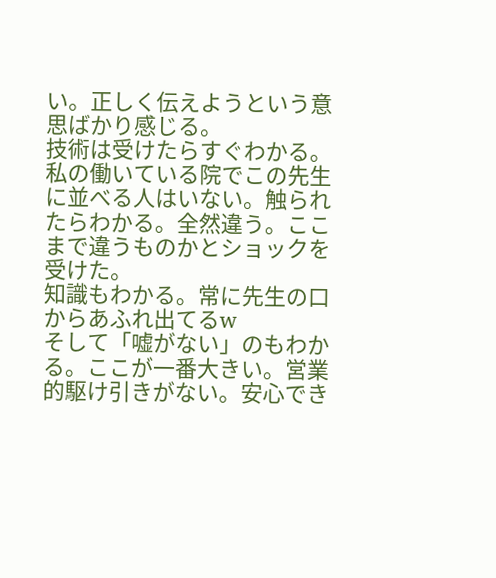い。正しく伝えようという意思ばかり感じる。
技術は受けたらすぐわかる。私の働いている院でこの先生に並べる人はいない。触られたらわかる。全然違う。ここまで違うものかとショックを受けた。
知識もわかる。常に先生の口からあふれ出てるw
そして「嘘がない」のもわかる。ここが一番大きい。営業的駆け引きがない。安心でき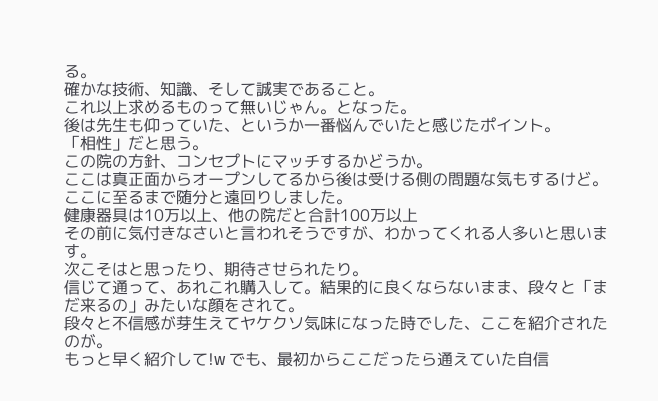る。
確かな技術、知識、そして誠実であること。
これ以上求めるものって無いじゃん。となった。
後は先生も仰っていた、というか一番悩んでいたと感じたポイント。
「相性」だと思う。
この院の方針、コンセプトにマッチするかどうか。
ここは真正面からオープンしてるから後は受ける側の問題な気もするけど。
ここに至るまで随分と遠回りしました。
健康器具は10万以上、他の院だと合計100万以上
その前に気付きなさいと言われそうですが、わかってくれる人多いと思います。
次こそはと思ったり、期待させられたり。
信じて通って、あれこれ購入して。結果的に良くならないまま、段々と「まだ来るの」みたいな顔をされて。
段々と不信感が芽生えてヤケクソ気味になった時でした、ここを紹介されたのが。
もっと早く紹介して!w でも、最初からここだったら通えていた自信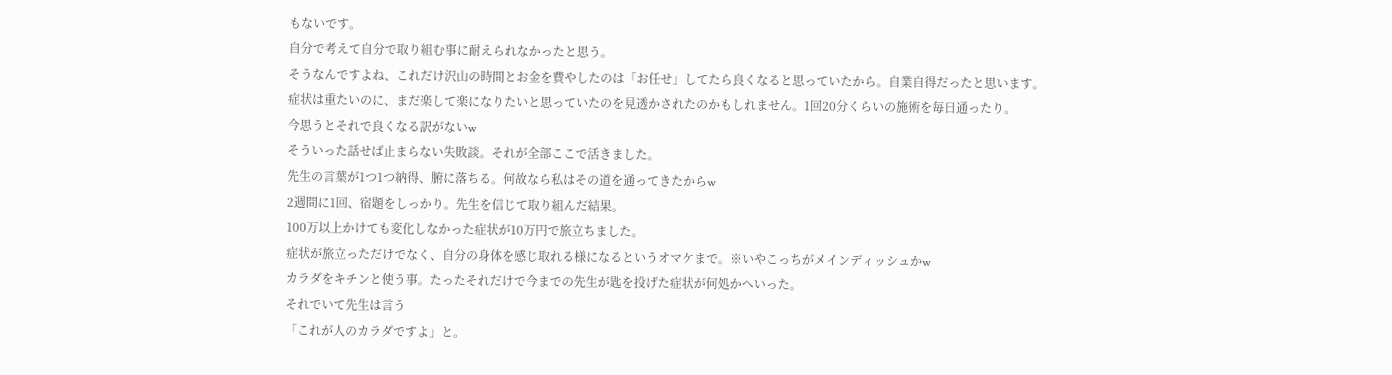もないです。
自分で考えて自分で取り組む事に耐えられなかったと思う。
そうなんですよね、これだけ沢山の時間とお金を費やしたのは「お任せ」してたら良くなると思っていたから。自業自得だったと思います。
症状は重たいのに、まだ楽して楽になりたいと思っていたのを見透かされたのかもしれません。1回20分くらいの施術を毎日通ったり。
今思うとそれで良くなる訳がないw
そういった話せば止まらない失敗談。それが全部ここで活きました。
先生の言葉が1つ1つ納得、腑に落ちる。何故なら私はその道を通ってきたからw
2週間に1回、宿題をしっかり。先生を信じて取り組んだ結果。
100万以上かけても変化しなかった症状が10万円で旅立ちました。
症状が旅立っただけでなく、自分の身体を感じ取れる様になるというオマケまで。※いやこっちがメインディッシュかw
カラダをキチンと使う事。たったそれだけで今までの先生が匙を投げた症状が何処かへいった。
それでいて先生は言う
「これが人のカラダですよ」と。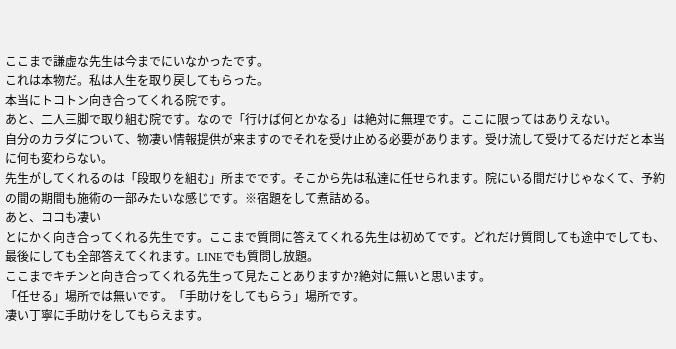ここまで謙虚な先生は今までにいなかったです。
これは本物だ。私は人生を取り戻してもらった。
本当にトコトン向き合ってくれる院です。
あと、二人三脚で取り組む院です。なので「行けば何とかなる」は絶対に無理です。ここに限ってはありえない。
自分のカラダについて、物凄い情報提供が来ますのでそれを受け止める必要があります。受け流して受けてるだけだと本当に何も変わらない。
先生がしてくれるのは「段取りを組む」所までです。そこから先は私達に任せられます。院にいる間だけじゃなくて、予約の間の期間も施術の一部みたいな感じです。※宿題をして煮詰める。
あと、ココも凄い
とにかく向き合ってくれる先生です。ここまで質問に答えてくれる先生は初めてです。どれだけ質問しても途中でしても、最後にしても全部答えてくれます。LINEでも質問し放題。
ここまでキチンと向き合ってくれる先生って見たことありますか?絶対に無いと思います。
「任せる」場所では無いです。「手助けをしてもらう」場所です。
凄い丁寧に手助けをしてもらえます。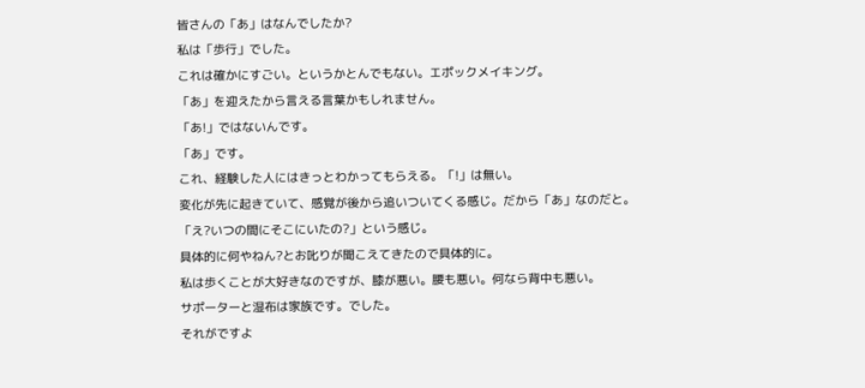皆さんの「あ」はなんでしたか?
私は「歩行」でした。
これは確かにすごい。というかとんでもない。エポックメイキング。
「あ」を迎えたから言える言葉かもしれません。
「あ!」ではないんです。
「あ」です。
これ、経験した人にはきっとわかってもらえる。「!」は無い。
変化が先に起きていて、感覚が後から追いついてくる感じ。だから「あ」なのだと。
「え?いつの間にそこにいたの?」という感じ。
具体的に何やねん?とお叱りが聞こえてきたので具体的に。
私は歩くことが大好きなのですが、膝が悪い。腰も悪い。何なら背中も悪い。
サポーターと湿布は家族です。でした。
それがですよ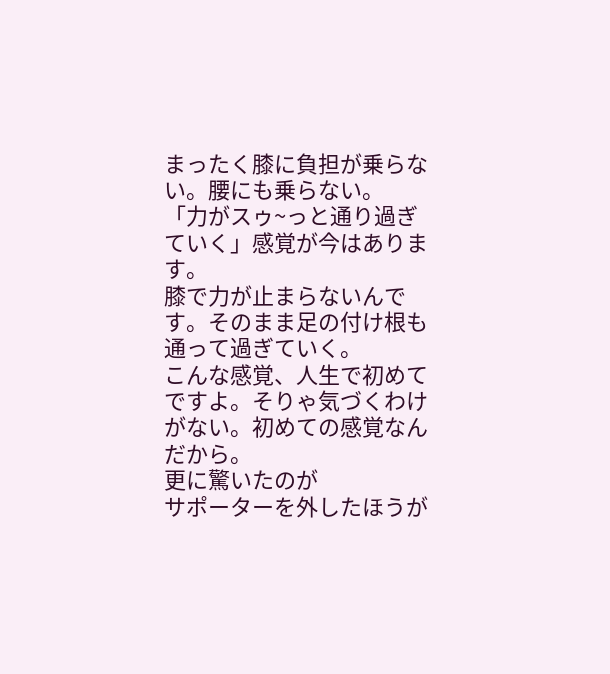まったく膝に負担が乗らない。腰にも乗らない。
「力がスゥ~っと通り過ぎていく」感覚が今はあります。
膝で力が止まらないんです。そのまま足の付け根も通って過ぎていく。
こんな感覚、人生で初めてですよ。そりゃ気づくわけがない。初めての感覚なんだから。
更に驚いたのが
サポーターを外したほうが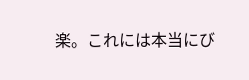楽。これには本当にび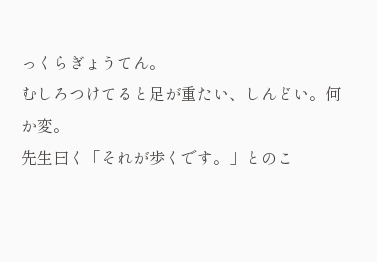っくらぎょうてん。
むしろつけてると足が重たい、しんどい。何か変。
先生曰く「それが歩くです。」とのこ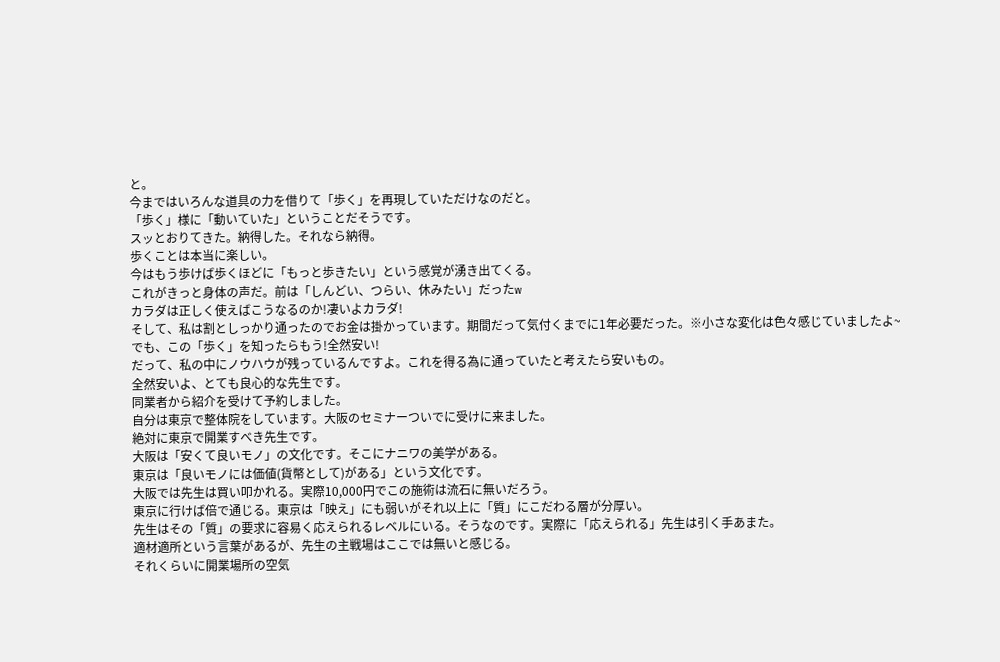と。
今まではいろんな道具の力を借りて「歩く」を再現していただけなのだと。
「歩く」様に「動いていた」ということだそうです。
スッとおりてきた。納得した。それなら納得。
歩くことは本当に楽しい。
今はもう歩けば歩くほどに「もっと歩きたい」という感覚が湧き出てくる。
これがきっと身体の声だ。前は「しんどい、つらい、休みたい」だったw
カラダは正しく使えばこうなるのか!凄いよカラダ!
そして、私は割としっかり通ったのでお金は掛かっています。期間だって気付くまでに1年必要だった。※小さな変化は色々感じていましたよ~
でも、この「歩く」を知ったらもう!全然安い!
だって、私の中にノウハウが残っているんですよ。これを得る為に通っていたと考えたら安いもの。
全然安いよ、とても良心的な先生です。
同業者から紹介を受けて予約しました。
自分は東京で整体院をしています。大阪のセミナーついでに受けに来ました。
絶対に東京で開業すべき先生です。
大阪は「安くて良いモノ」の文化です。そこにナニワの美学がある。
東京は「良いモノには価値(貨幣として)がある」という文化です。
大阪では先生は買い叩かれる。実際10,000円でこの施術は流石に無いだろう。
東京に行けば倍で通じる。東京は「映え」にも弱いがそれ以上に「質」にこだわる層が分厚い。
先生はその「質」の要求に容易く応えられるレベルにいる。そうなのです。実際に「応えられる」先生は引く手あまた。
適材適所という言葉があるが、先生の主戦場はここでは無いと感じる。
それくらいに開業場所の空気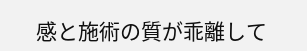感と施術の質が乖離して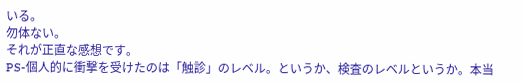いる。
勿体ない。
それが正直な感想です。
PS-個人的に衝撃を受けたのは「触診」のレベル。というか、検査のレベルというか。本当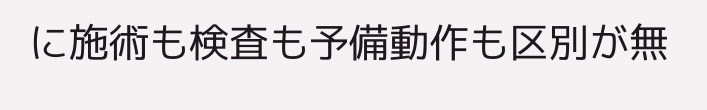に施術も検査も予備動作も区別が無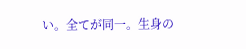い。全てが同一。生身の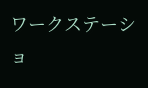ワークステーショ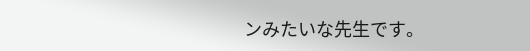ンみたいな先生です。